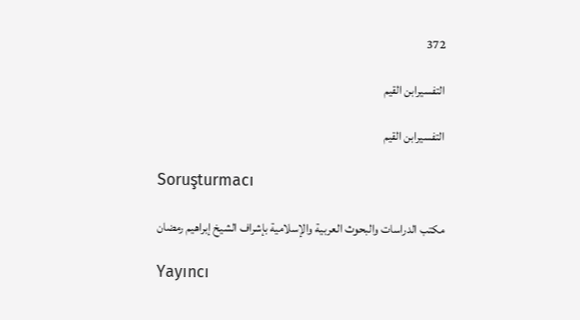372

التفسيرابن القيم

التفسيرابن القيم

Soruşturmacı

مكتب الدراسات والبحوث العربية والإسلامية بإشراف الشيخ إبراهيم رمضان

Yayıncı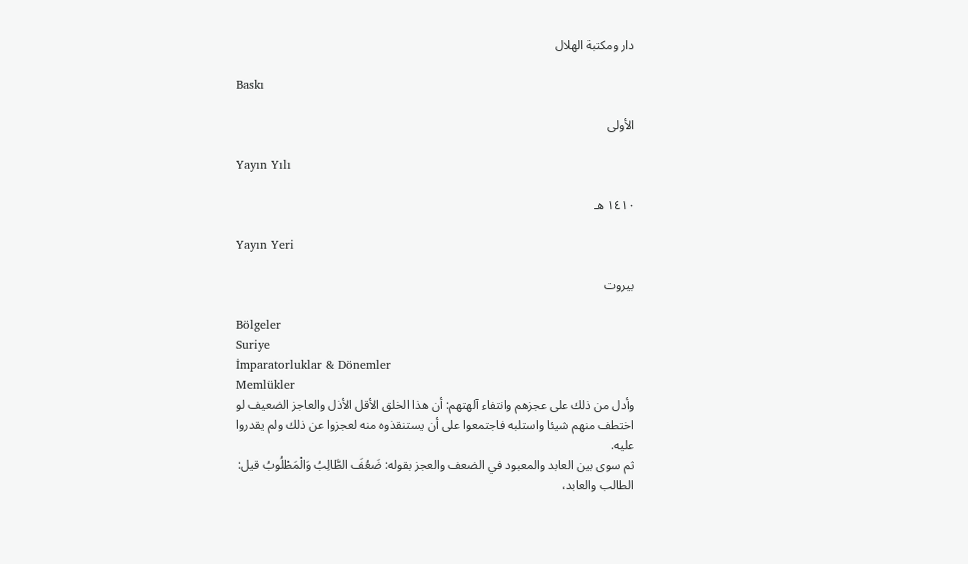دار ومكتبة الهلال

Baskı

الأولى

Yayın Yılı

١٤١٠ هـ

Yayın Yeri

بيروت

Bölgeler
Suriye
İmparatorluklar & Dönemler
Memlükler
وأدل من ذلك على عجزهم وانتفاء آلهتهم: أن هذا الخلق الأقل الأذل والعاجز الضعيف لو اختطف منهم شيئا واستلبه فاجتمعوا على أن يستنقذوه منه لعجزوا عن ذلك ولم يقدروا عليه.
ثم سوى بين العابد والمعبود في الضعف والعجز بقوله: ضَعُفَ الطَّالِبُ وَالْمَطْلُوبُ قيل: الطالب والعابد،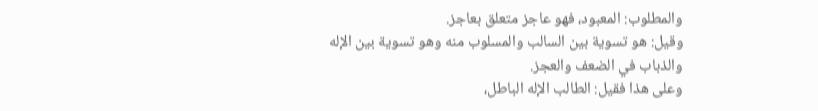والمطلوب: المعبود، فهو عاجز متعلق بعاجز.
وقيل: هو تسوية بين السالب والمسلوب منه وهو تسوية بين الإله والذباب في الضعف والعجز.
وعلى هذا فقيل: الطالب الإله الباطل،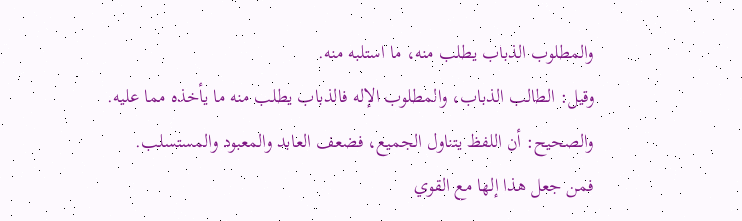والمطلوب الذباب يطلب منه، ما استلبه منه.
وقيل: الطالب الذباب، والمطلوب الإله فالذباب يطلب منه ما يأخذه مما عليه.
والصحيح: أن اللفظ يتناول الجميع، فضعف العابد والمعبود والمستسلب.
فمن جعل هذا إلها مع القوي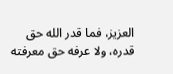العزيز، فما قدر الله حق قدره، ولا عرفه حق معرفته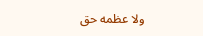ولا عظمه حق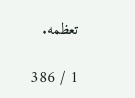تعظمه.

1 / 386